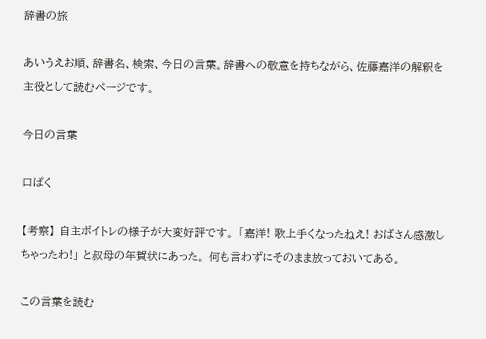辞書の旅

あいうえお順、辞書名、検索、今日の言葉。辞書への敬意を持ちながら、佐藤嘉洋の解釈を主役として読むページです。

今日の言葉

口ぱく

【考察】 自主ボイトレの様子が大変好評です。 「嘉洋! 歌上手くなったねえ! おばさん感激しちゃったわ!」 と叔母の年賀状にあった。 何も言わずにそのまま放っておいてある。

この言葉を読む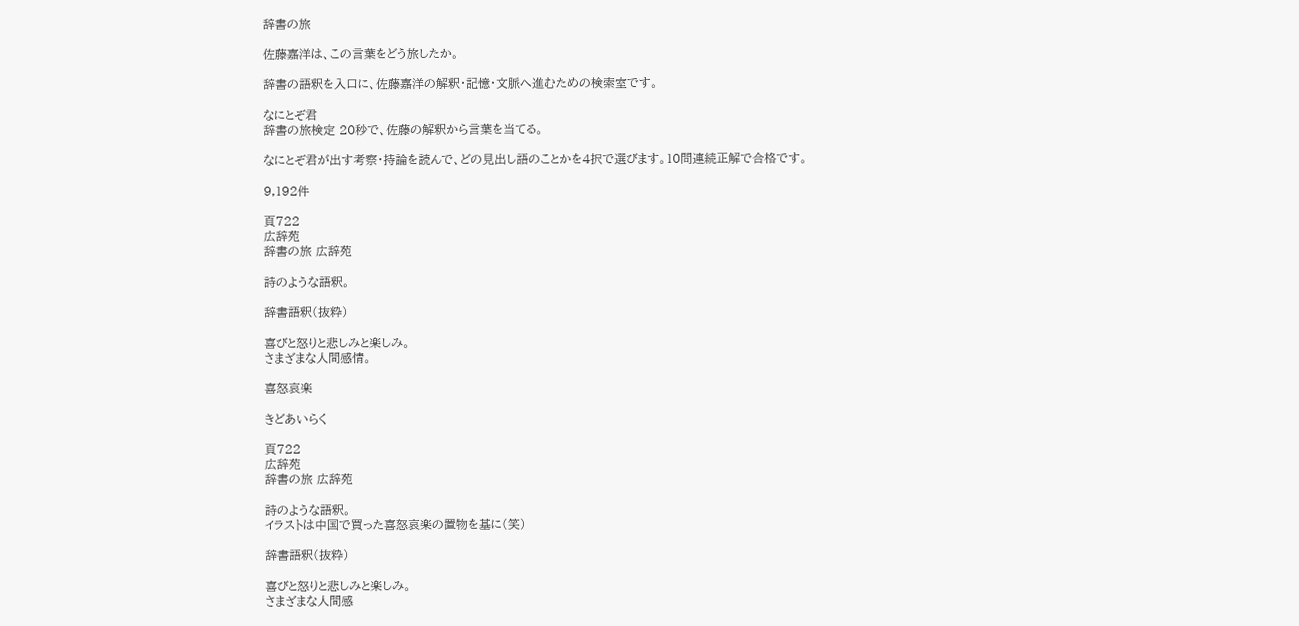辞書の旅

佐藤嘉洋は、この言葉をどう旅したか。

辞書の語釈を入口に、佐藤嘉洋の解釈・記憶・文脈へ進むための検索室です。

なにとぞ君
辞書の旅検定 20秒で、佐藤の解釈から言葉を当てる。

なにとぞ君が出す考察・持論を読んで、どの見出し語のことかを4択で選びます。10問連続正解で合格です。

9,192件

頁722
広辞苑
辞書の旅 広辞苑

詩のような語釈。

辞書語釈(抜粋)

喜びと怒りと悲しみと楽しみ。
さまざまな人間感情。

喜怒哀楽

きどあいらく

頁722
広辞苑
辞書の旅 広辞苑

詩のような語釈。
イラストは中国で買った喜怒哀楽の置物を基に(笑)

辞書語釈(抜粋)

喜びと怒りと悲しみと楽しみ。
さまざまな人間感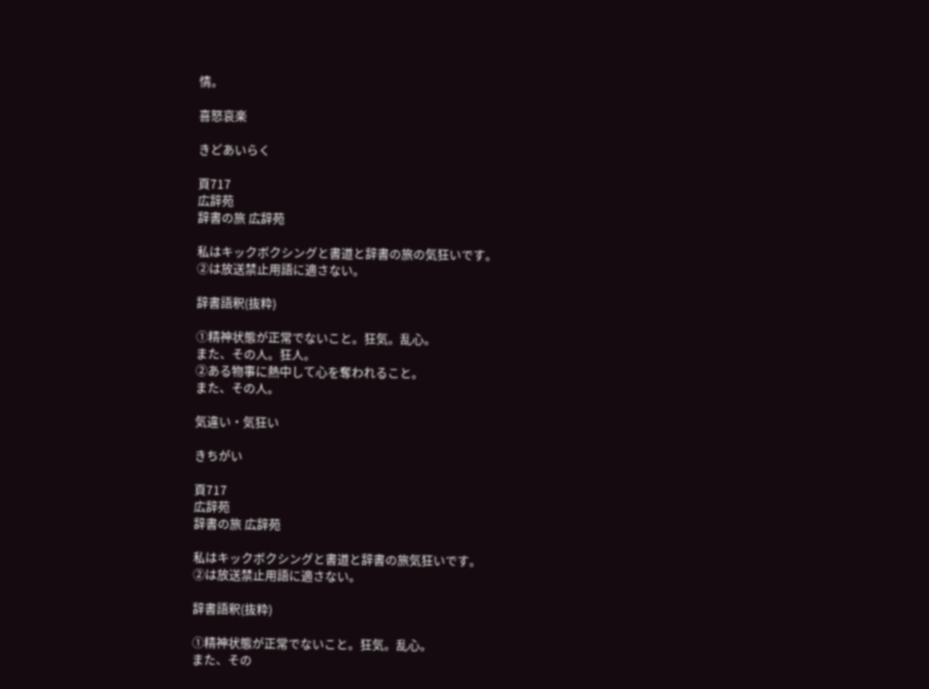情。

喜怒哀楽

きどあいらく

頁717
広辞苑
辞書の旅 広辞苑

私はキックボクシングと書道と辞書の旅の気狂いです。
②は放送禁止用語に適さない。

辞書語釈(抜粋)

①精神状態が正常でないこと。狂気。乱心。
また、その人。狂人。
②ある物事に熱中して心を奪われること。
また、その人。

気違い・気狂い

きちがい

頁717
広辞苑
辞書の旅 広辞苑

私はキックボクシングと書道と辞書の旅気狂いです。
②は放送禁止用語に適さない。

辞書語釈(抜粋)

①精神状態が正常でないこと。狂気。乱心。
また、その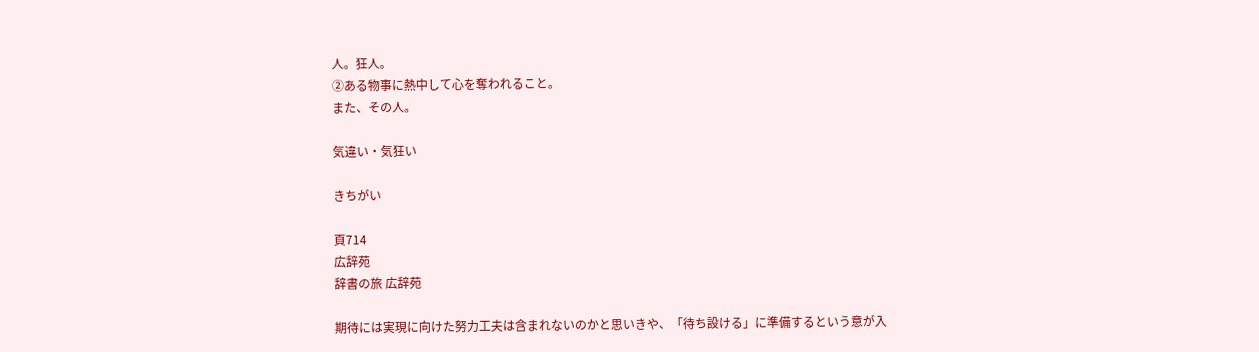人。狂人。
②ある物事に熱中して心を奪われること。
また、その人。

気違い・気狂い

きちがい

頁714
広辞苑
辞書の旅 広辞苑

期待には実現に向けた努力工夫は含まれないのかと思いきや、「待ち設ける」に準備するという意が入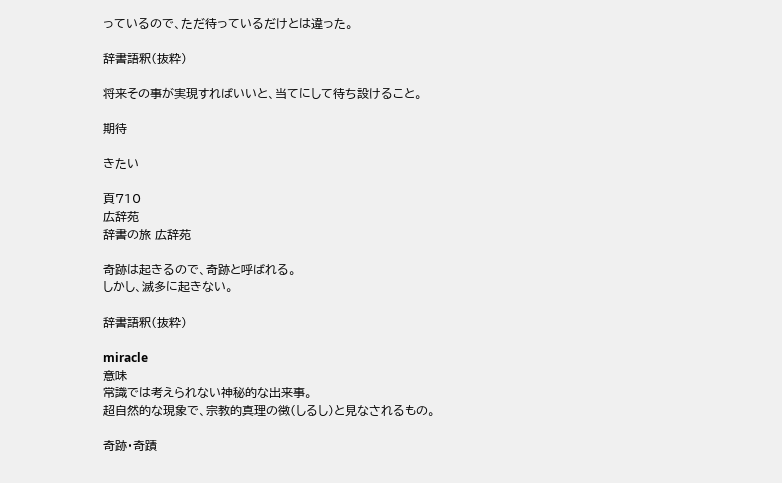っているので、ただ待っているだけとは違った。

辞書語釈(抜粋)

将来その事が実現すればいいと、当てにして待ち設けること。

期待

きたい

頁710
広辞苑
辞書の旅 広辞苑

奇跡は起きるので、奇跡と呼ばれる。
しかし、滅多に起きない。

辞書語釈(抜粋)

miracle
意味
常識では考えられない神秘的な出来事。
超自然的な現象で、宗教的真理の徴(しるし)と見なされるもの。

奇跡・奇蹟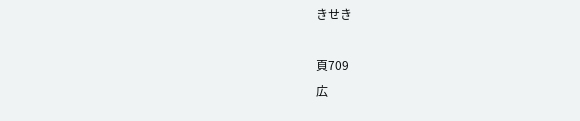きせき

頁709
広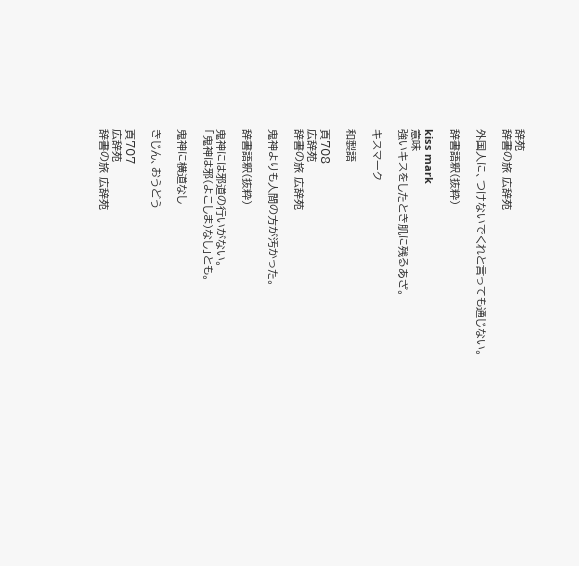辞苑
辞書の旅 広辞苑

外国人に、つけないでくれと言っても通じない。

辞書語釈(抜粋)

kiss mark
意味
強いキスをしたとき肌に残るあざ。

キスマーク

和製語

頁708
広辞苑
辞書の旅 広辞苑

鬼神よりも人間の方が汚かった。

辞書語釈(抜粋)

鬼神には邪道の行いがない。
「鬼神は邪(よこしま)なし」とも。

鬼神に横道なし

きじん、おうどう

頁707
広辞苑
辞書の旅 広辞苑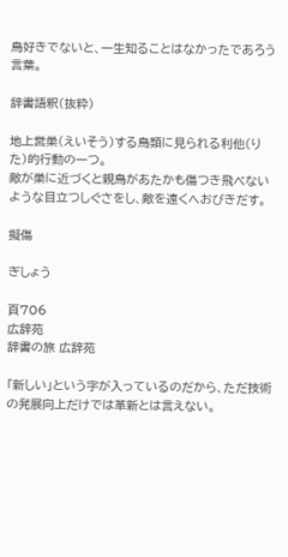鳥好きでないと、一生知ることはなかったであろう言葉。

辞書語釈(抜粋)

地上営巣(えいそう)する鳥類に見られる利他(りた)的行動の一つ。
敵が巣に近づくと親鳥があたかも傷つき飛べないような目立つしぐさをし、敵を遠くへおびきだす。

擬傷

ぎしょう

頁706
広辞苑
辞書の旅 広辞苑

「新しい」という字が入っているのだから、ただ技術の発展向上だけでは革新とは言えない。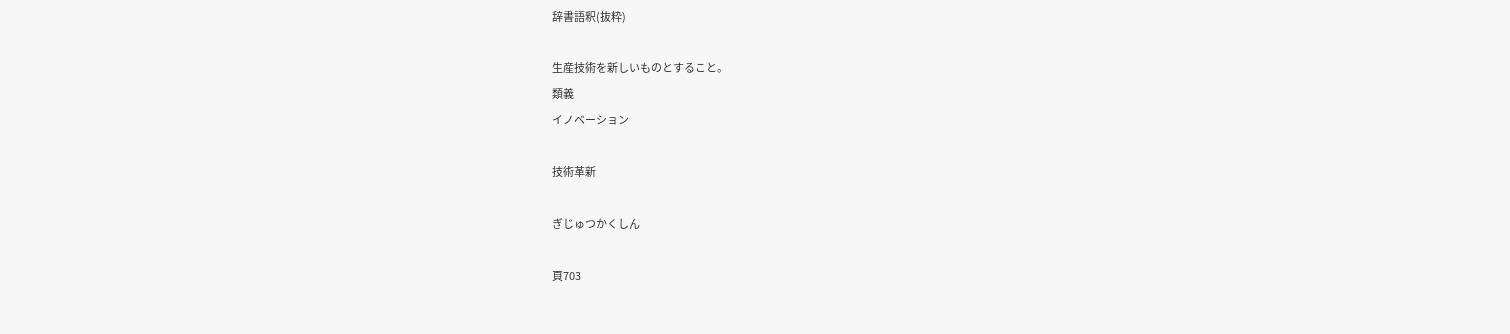辞書語釈(抜粋)

生産技術を新しいものとすること。
類義
イノベーション

技術革新

ぎじゅつかくしん

頁703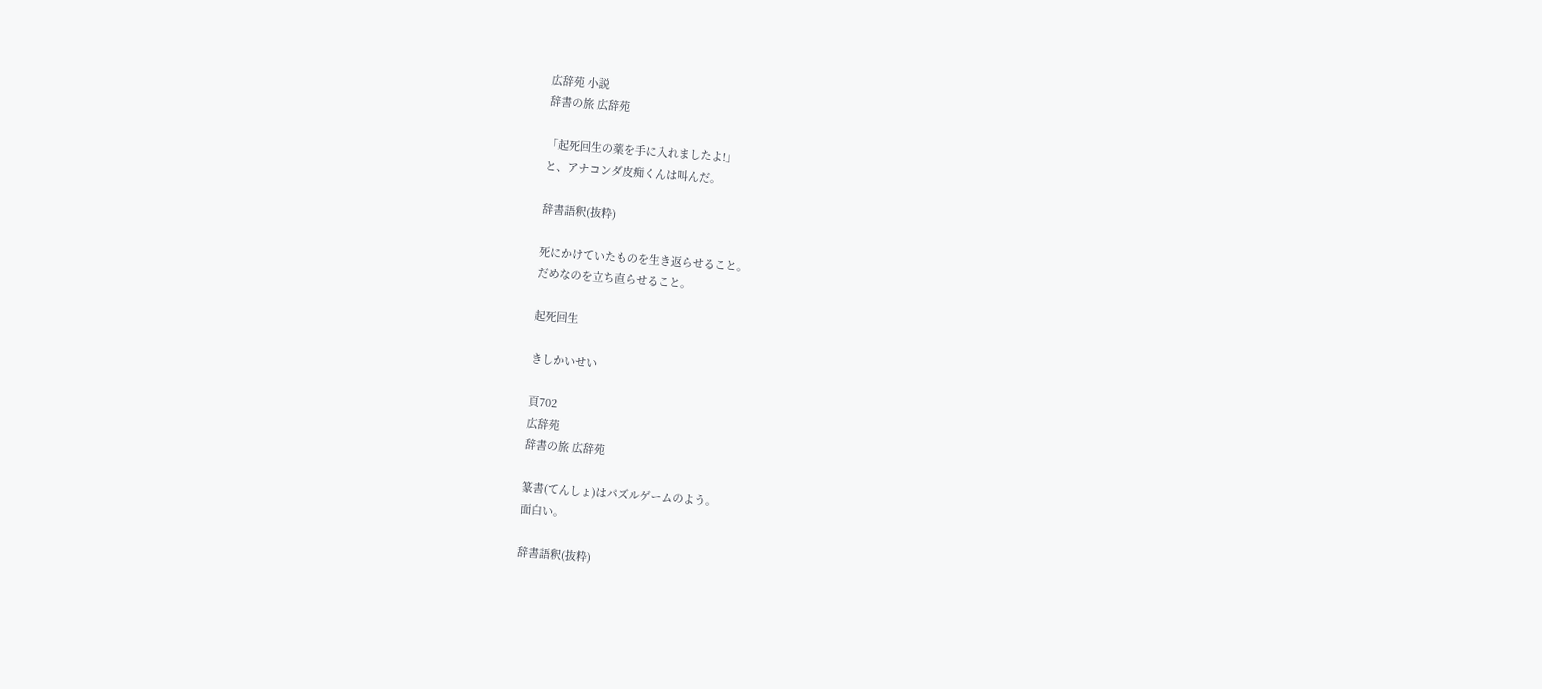広辞苑 小説
辞書の旅 広辞苑

「起死回生の薬を手に入れましたよ!」
と、アナコンダ皮痴くんは叫んだ。

辞書語釈(抜粋)

死にかけていたものを生き返らせること。
だめなのを立ち直らせること。

起死回生

きしかいせい

頁702
広辞苑
辞書の旅 広辞苑

篆書(てんしょ)はパズルゲームのよう。
面白い。

辞書語釈(抜粋)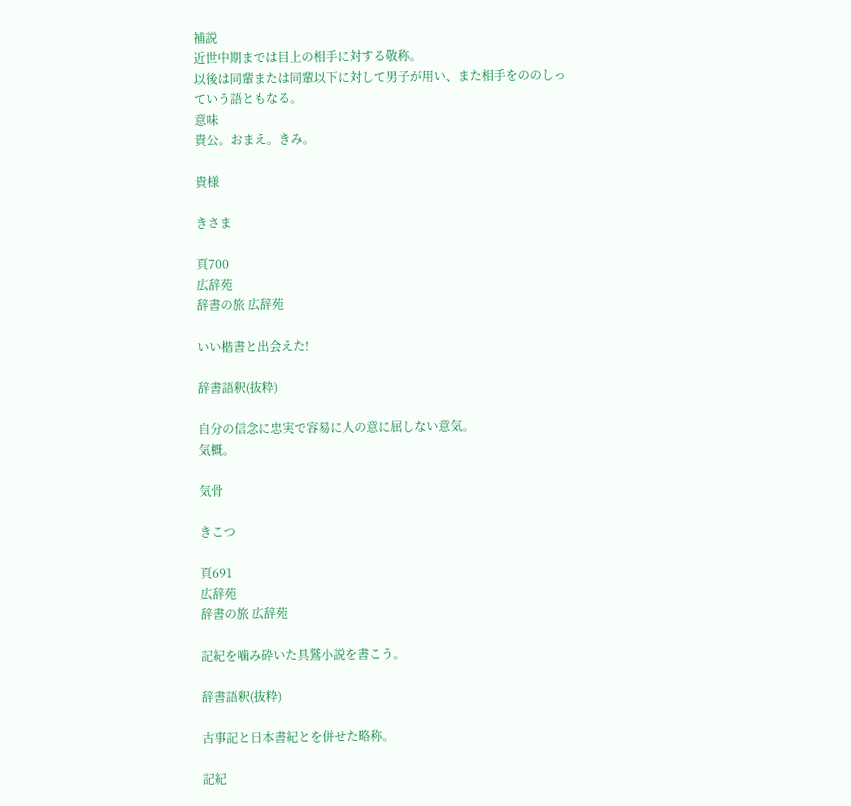補説
近世中期までは目上の相手に対する敬称。
以後は同輩または同輩以下に対して男子が用い、また相手をののしっていう語ともなる。
意味
貴公。おまえ。きみ。

貴様

きさま

頁700
広辞苑
辞書の旅 広辞苑

いい楷書と出会えた!

辞書語釈(抜粋)

自分の信念に忠実で容易に人の意に屈しない意気。
気概。

気骨

きこつ

頁691
広辞苑
辞書の旅 広辞苑

記紀を噛み砕いた具鷲小説を書こう。

辞書語釈(抜粋)

古事記と日本書紀とを併せた略称。

記紀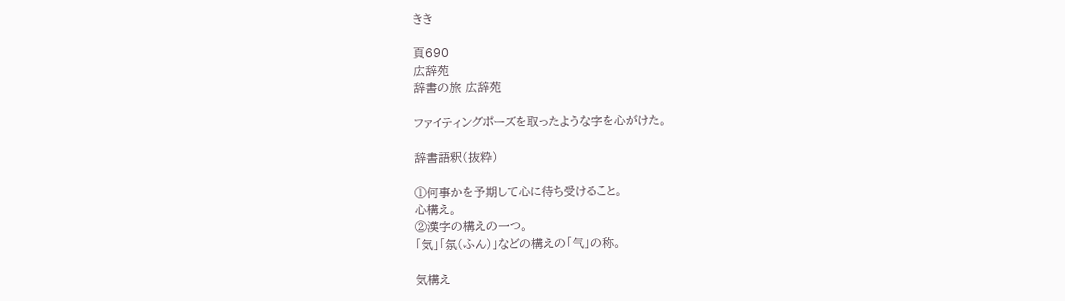きき

頁690
広辞苑
辞書の旅 広辞苑

ファイティングポーズを取ったような字を心がけた。

辞書語釈(抜粋)

①何事かを予期して心に待ち受けること。
心構え。
②漢字の構えの一つ。
「気」「氛(ふん)」などの構えの「气」の称。

気構え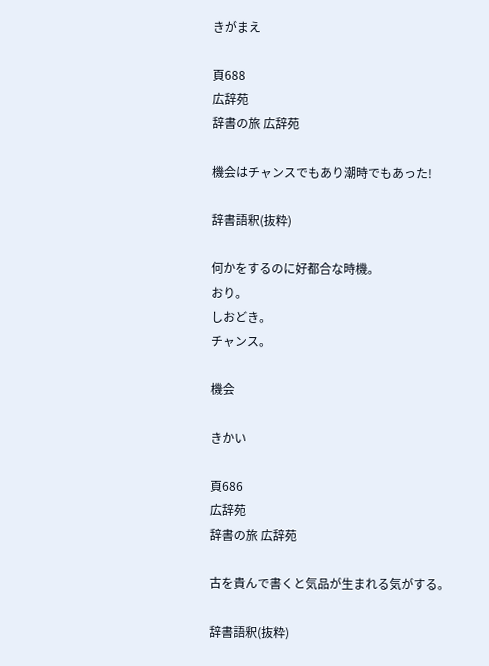きがまえ

頁688
広辞苑
辞書の旅 広辞苑

機会はチャンスでもあり潮時でもあった!

辞書語釈(抜粋)

何かをするのに好都合な時機。
おり。
しおどき。
チャンス。

機会

きかい

頁686
広辞苑
辞書の旅 広辞苑

古を貴んで書くと気品が生まれる気がする。

辞書語釈(抜粋)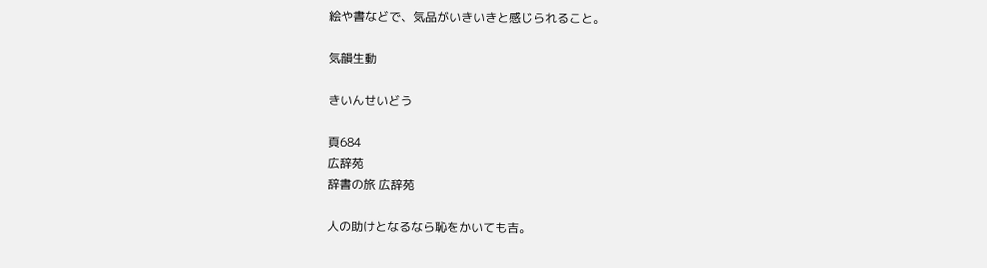絵や書などで、気品がいきいきと感じられること。

気韻生動

きいんせいどう

頁684
広辞苑
辞書の旅 広辞苑

人の助けとなるなら恥をかいても吉。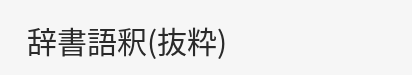辞書語釈(抜粋)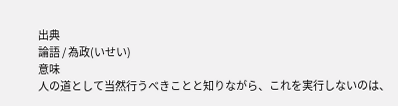出典
論語 / 為政(いせい)
意味
人の道として当然行うべきことと知りながら、これを実行しないのは、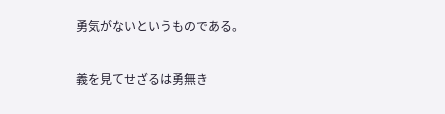勇気がないというものである。

義を見てせざるは勇無き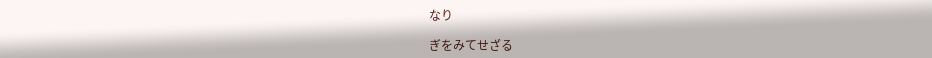なり

ぎをみてせざる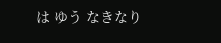は ゆう なきなり